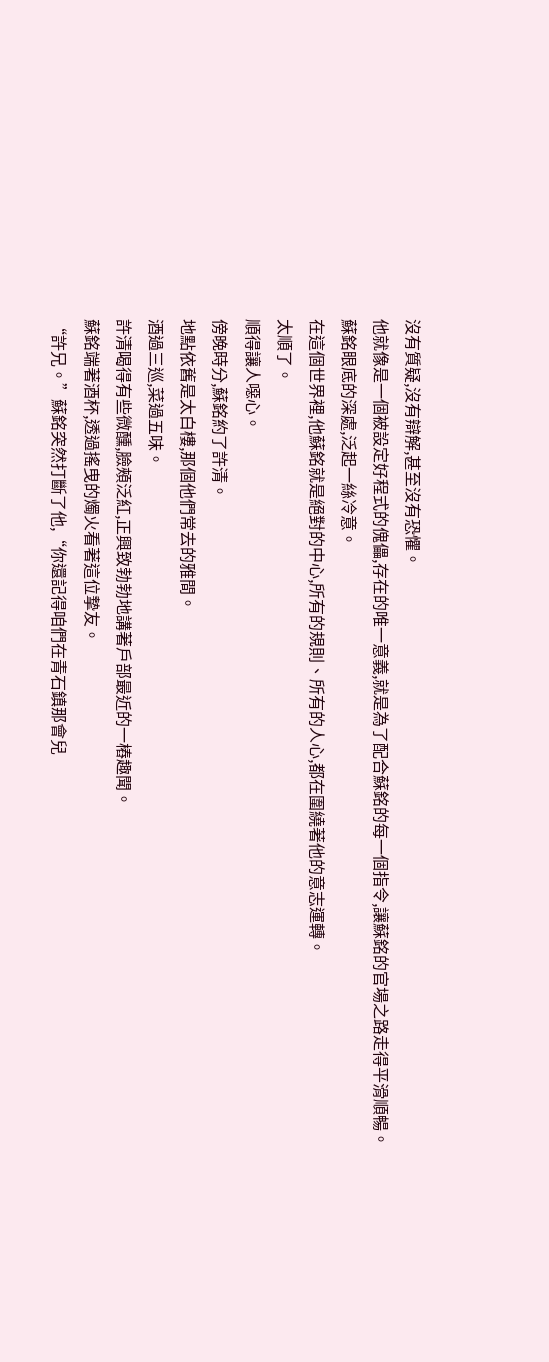沒有質疑,沒有辯解,甚至沒有恐懼。
他就像是一個被設定好程式的傀儡,存在的唯一意義,就是為了配合蘇銘的每一個指令,讓蘇銘的官場之路走得平滑順暢。
蘇銘眼底的深處,泛起一絲冷意。
在這個世界裡,他蘇銘就是絕對的中心,所有的規則、所有的人心,都在圍繞著他的意志運轉。
太順了。
順得讓人噁心。
傍晚時分,蘇銘約了許清。
地點依舊是太白樓,那個他們常去的雅間。
酒過三巡,菜過五味。
許清喝得有些微醺,臉頰泛紅,正興致勃勃地講著戶部最近的一樁趣聞。
蘇銘端著酒杯,透過搖曳的燭火看著這位摯友。
“許兄。”蘇銘突然打斷了他,“你還記得咱們在青石鎮那會兒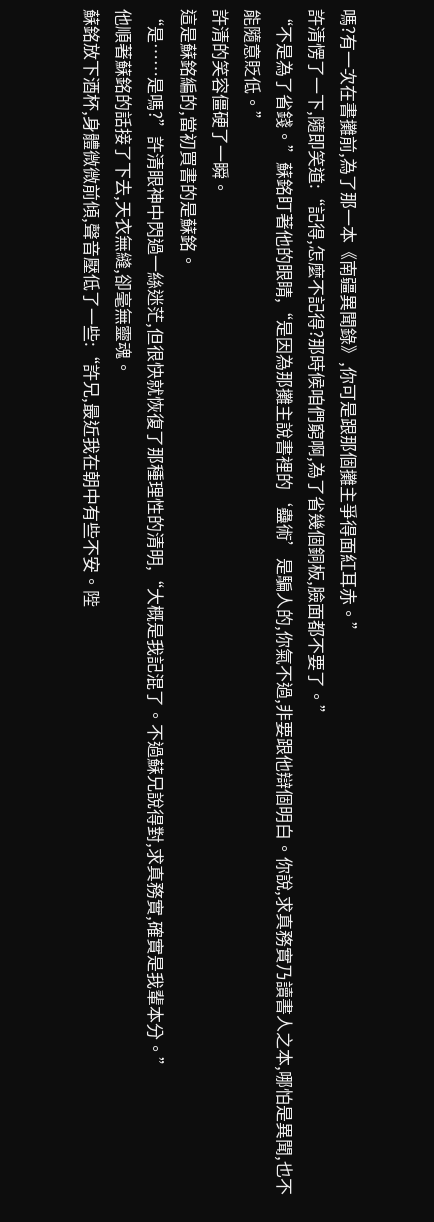嗎?有一次在書攤前,為了那一本《南疆異聞錄》,你可是跟那個攤主爭得面紅耳赤。”
許清愣了一下,隨即笑道:“記得,怎麼不記得?那時候咱們窮啊,為了省幾個銅板,臉面都不要了。”
“不是為了省錢。”蘇銘盯著他的眼睛,“是因為那攤主說書裡的‘蠱術’是騙人的,你氣不過,非要跟他辯個明白。你說,求真務實乃讀書人之本,哪怕是異聞,也不能隨意貶低。”
許清的笑容僵硬了一瞬。
這是蘇銘編的,當初買書的是蘇銘。
“是……是嗎?”許清眼神中閃過一絲迷茫,但很快就恢復了那種理性的清明,“大概是我記混了。不過蘇兄說得對,求真務實,確實是我輩本分。”
他順著蘇銘的話接了下去,天衣無縫,卻毫無靈魂。
蘇銘放下酒杯,身體微微前傾,聲音壓低了一些:“許兄,最近我在朝中有些不安。陛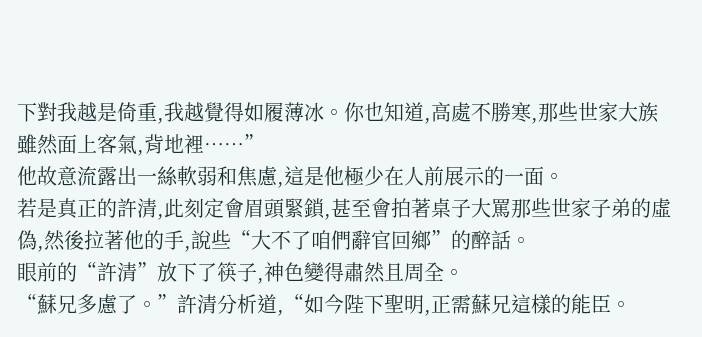下對我越是倚重,我越覺得如履薄冰。你也知道,高處不勝寒,那些世家大族雖然面上客氣,背地裡……”
他故意流露出一絲軟弱和焦慮,這是他極少在人前展示的一面。
若是真正的許清,此刻定會眉頭緊鎖,甚至會拍著桌子大罵那些世家子弟的虛偽,然後拉著他的手,說些“大不了咱們辭官回鄉”的醉話。
眼前的“許清”放下了筷子,神色變得肅然且周全。
“蘇兄多慮了。”許清分析道,“如今陛下聖明,正需蘇兄這樣的能臣。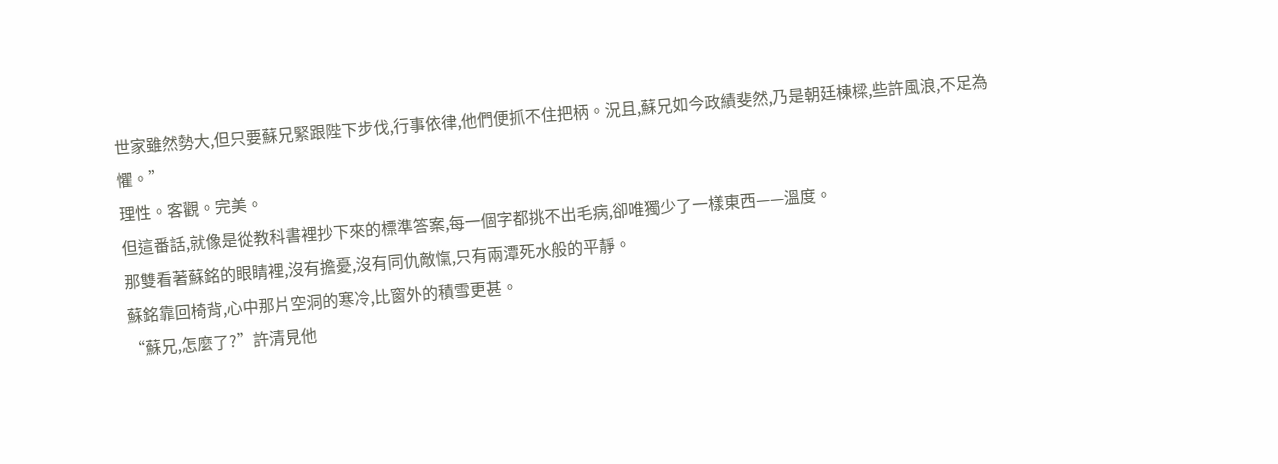世家雖然勢大,但只要蘇兄緊跟陛下步伐,行事依律,他們便抓不住把柄。況且,蘇兄如今政績斐然,乃是朝廷棟樑,些許風浪,不足為懼。”
理性。客觀。完美。
但這番話,就像是從教科書裡抄下來的標準答案,每一個字都挑不出毛病,卻唯獨少了一樣東西——溫度。
那雙看著蘇銘的眼睛裡,沒有擔憂,沒有同仇敵愾,只有兩潭死水般的平靜。
蘇銘靠回椅背,心中那片空洞的寒冷,比窗外的積雪更甚。
“蘇兄,怎麼了?”許清見他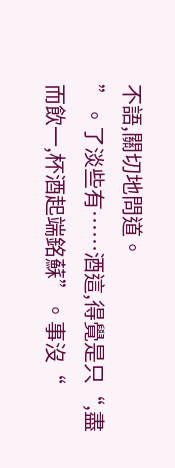不語,關切地問道。
”。了淡些有……酒這,得覺是只“,盡而飲一,杯酒起端銘蘇”。事沒“